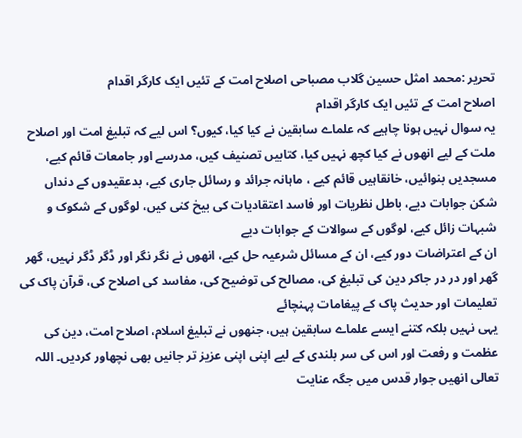تحریر :محمد امثل حسین گلاب مصباحی اصلاح امت کے تئیں ایک کارگر اقدام
اصلاح امت کے تئیں ایک کارگر اقدام
یہ سوال نہیں ہونا چاہیے کہ علماے سابقین نے کیا کیا، کیوں؟ اس لیے کہ تبلیغ امت اور اصلاح ملت کے لیے انھوں نے کیا کچھ نہیں کیا، کتابیں تصنیف کیں، مدرسے اور جامعات قائم کیے، مسجدیں بنوائیں، خانقاہیں قائم کیے ، ماہانہ جرائد و رسائل جاری کیے، بدعقیدوں کے دنداں شکن جوابات دیے، باطل نظریات اور فاسد اعتقادیات کی بیخ کنی کیں، لوگوں کے شکوک و شبہات زائل کیے، لوگوں کے سوالات کے جوابات دیے
ان کے اعتراضات دور کیے، ان کے مسائل شرعیہ حل کیے، انھوں نے نگر نگر اور ڈگر ڈگر نہیں، گھر گھر اور در در جاکر دین کی تبلیغ کی، مصالح کی توضیح کی، مفاسد کی اصلاح کی، قرآن پاک کی تعلیمات اور حدیث پاک کے پیغامات پہنچائے
یہی نہیں بلکہ کتنے ایسے علماے سابقین ہیں، جنھوں نے تبلیغ اسلام، اصلاح امت، دین کی عظمت و رفعت اور اس کی سر بلندی کے لیے اپنی اپنی عزیز تر جانیں بھی نچھاور کردیں۔ اللہ تعالی انھیں جوار قدس میں جگہ عنایت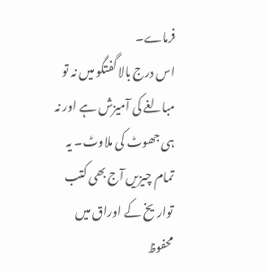فرماے۔
اس درج بالا گفتگو میں نہ تو مبالغے کی آمیزش ہے اور نہ ہی جھوٹ کی ملاوٹ۔ یہ تمام چیزیں آج بھی کتب تواریخ کے اوراق میں محفوظ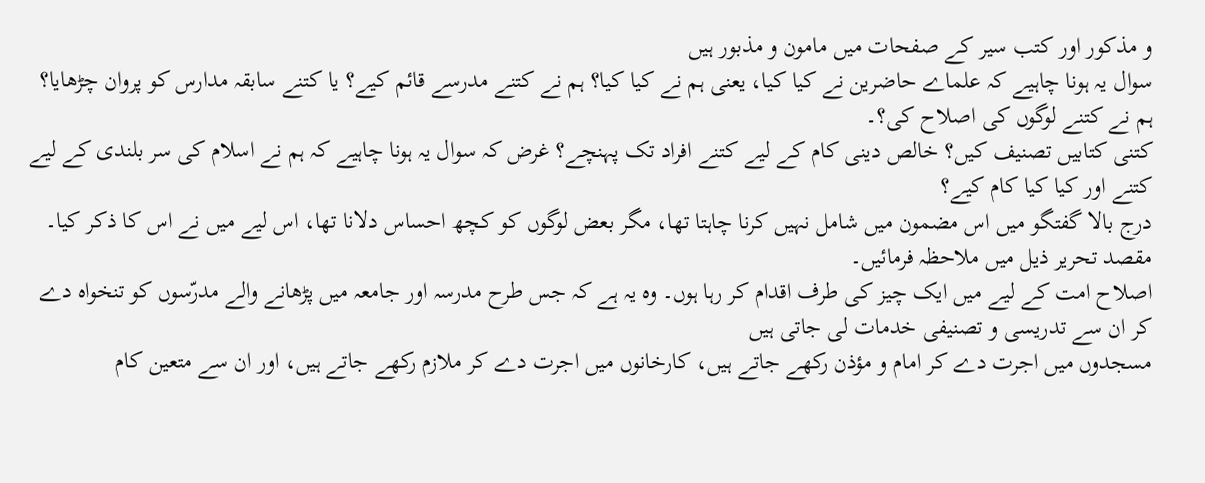و مذکور اور کتب سیر کے صفحات میں مامون و مذبور ہیں
سوال یہ ہونا چاہیے کہ علماے حاضرین نے کیا کیا، یعنی ہم نے کیا کیا؟ ہم نے کتنے مدرسے قائم کیے؟ یا کتنے سابقہ مدارس کو پروان چڑھایا؟ ہم نے کتنے لوگوں کی اصلاح کی؟۔
کتنی کتابیں تصنیف کیں؟ خالص دینی کام کے لیے کتنے افراد تک پہنچے؟ غرض کہ سوال یہ ہونا چاہیے کہ ہم نے اسلام کی سر بلندی کے لیے کتنے اور کیا کیا کام کیے؟
درج بالا گفتگو میں اس مضمون میں شامل نہیں کرنا چاہتا تھا، مگر بعض لوگوں کو کچھ احساس دلانا تھا، اس لیے میں نے اس کا ذکر کیا۔ مقصد تحریر ذیل میں ملاحظہ فرمائیں۔
اصلاح امت کے لیے میں ایک چیز کی طرف اقدام کر رہا ہوں۔ وہ یہ ہے کہ جس طرح مدرسہ اور جامعہ میں پڑھانے والے مدرّسوں کو تنخواہ دے کر ان سے تدریسی و تصنیفی خدمات لی جاتی ہیں
مسجدوں میں اجرت دے کر امام و مؤذن رکھے جاتے ہیں، کارخانوں میں اجرت دے کر ملازم رکھے جاتے ہیں، اور ان سے متعین کام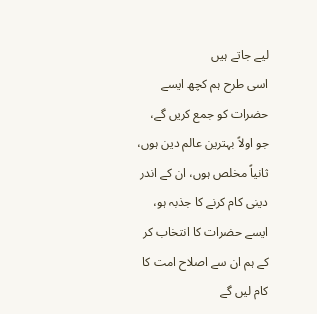لیے جاتے ہیں
اسی طرح ہم کچھ ایسے حضرات کو جمع کریں گے، جو اولاً بہترین عالم دین ہوں، ثانیاً مخلص ہوں، ان کے اندر دینی کام کرنے کا جذبہ ہو، ایسے حضرات کا انتخاب کر کے ہم ان سے اصلاح امت کا کام لیں گے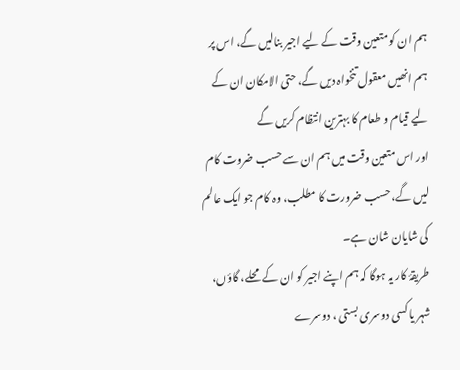ہم ان کو متعین وقت کے لیے اجیر بنالیں گے، اس پر ہم انھیں معقول تنخواہ دیں گے، حتی الامکان ان کے لیے قیام و طعام کا بہترین انتظام کریں گے
اور اس متعین وقت میں ہم ان سے حسب ضروت کام لیں گے، حسب ضرورت کا مطلب، وہ کام جو ایک عالم کی شایان شان ہے۔
طریقۂ کار یہ ہوگا کہ ہم اپنے اجیر کو ان کے محلے، گاؤں، شہر یا کسی دوسری بستی ، دوسرے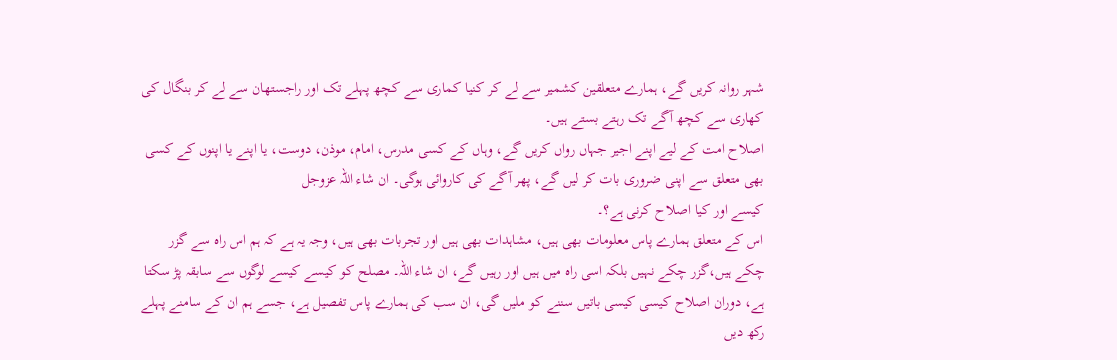شہر روانہ کریں گے، ہمارے متعلقین کشمیر سے لے کر کنیا کماری سے کچھ پہلے تک اور راجستھان سے لے کر بنگال کی کھاری سے کچھ آگے تک رہتے بستے ہیں۔
اصلاح امت کے لیے اپنے اجیر جہاں رواں کریں گے، وہاں کے کسی مدرس، امام، موذن، دوست، یا اپنے یا اپنوں کے کسی بھی متعلق سے اپنی ضروری بات کر لیں گے، پھر آگے کی کاروائی ہوگی۔ ان شاء اللہ عزوجل
کیسے اور کیا اصلاح کرنی ہے؟۔
اس کے متعلق ہمارے پاس معلومات بھی ہیں، مشاہدات بھی ہیں اور تجربات بھی ہیں، وجہ یہ ہے کہ ہم اس راہ سے گزر چکے ہیں،گزر چکے نہیں بلکہ اسی راہ میں ہیں اور رہیں گے، ان شاء اللہ۔ مصلح کو کیسے کیسے لوگوں سے سابقہ پڑ سکتا ہے، دوران اصلاح کیسی کیسی باتیں سننے کو ملیں گی، ان سب کی ہمارے پاس تفصیل ہے، جسے ہم ان کے سامنے پہلے رکھ دیں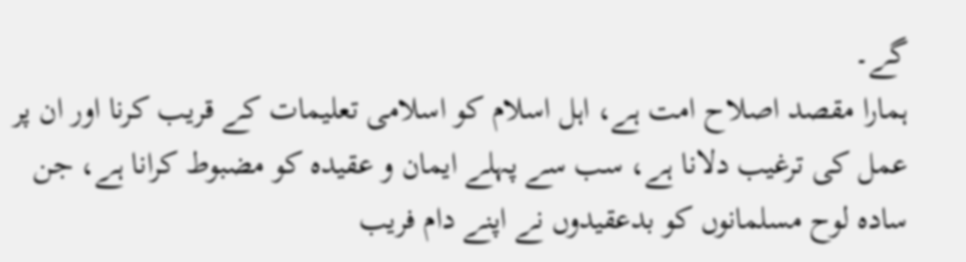گے۔
ہمارا مقصد اصلاح امت ہے، اہل اسلام کو اسلامی تعلیمات کے قریب کرنا اور ان پر عمل کی ترغیب دلانا ہے، سب سے پہلے ایمان و عقیدہ کو مضبوط کرانا ہے، جن سادہ لوح مسلمانوں کو بدعقیدوں نے اپنے دام فریب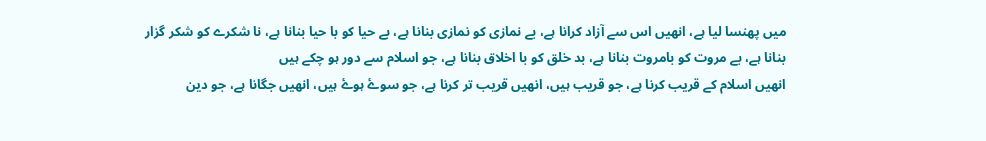میں پھنسا لیا ہے، انھیں اس سے آزاد کرانا ہے، بے نمازی کو نمازی بنانا ہے، بے حیا کو با حیا بنانا ہے، نا شکرے کو شکر گزار بنانا ہے، بے مروت کو بامروت بنانا ہے، بد خلق کو با اخلاق بنانا ہے، جو اسلام سے دور ہو چکے ہیں
انھیں اسلام کے قریب کرنا ہے، جو قریب ہیں، انھیں قریب تر کرنا ہے، جو سوۓ ہوۓ ہیں، انھیں جگانا ہے، جو دین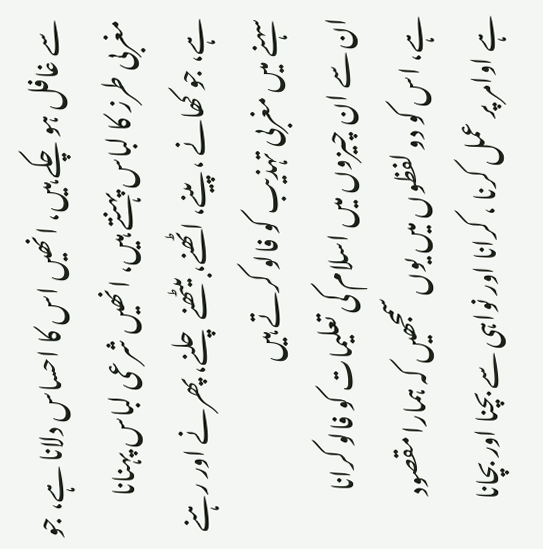سے غافل ہو چکے ہیں، انھیں اس کا احساس دلانا ہے، جو مغربی طرز کا لباس پہنتے ہیں، انھیں شرعی لباس پہنانا ہے، جو کھانے ، پینے، اٹھنے، بیٹھنے چلنے، پھرنے اور رہنے سہنے میں مغربی تہذیب کو فالو کرتے ہیں
ان سے ان چیزوں میں اسلام کی تعلیمات کو فالو کرانا ہے، اس کو دو لفظوں میں یوں سمجھیں کہ ہمارا مقصود ہے اوامر پر عمل کرنا ، کرانا اور نواہی سے بچنا اور بچانا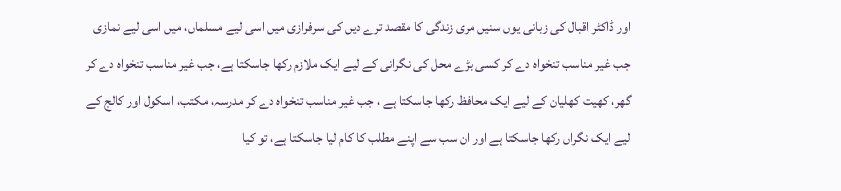اور ڈاکٹر اقبال کی زبانی یوں سنیں مری زندگی کا مقصد ترے دیں کی سرفرازی میں اسی لیے مسلماں، میں اسی لیے نمازی
جب غیر مناسب تنخواہ دے کر کسی بڑے محل کی نگرانی کے لیے ایک ملازم رکھا جاسکتا ہے، جب غیر مناسب تنخواہ دے کر گھر، کھیت کھلیان کے لیے ایک محافظ رکھا جاسکتا ہے ، جب غیر مناسب تنخواہ دے کر مدرسہ، مکتب، اسکول اور کالج کے لیے ایک نگراں رکھا جاسکتا ہے اور ان سب سے اپنے مطلب کا کام لیا جاسکتا ہے، تو کیا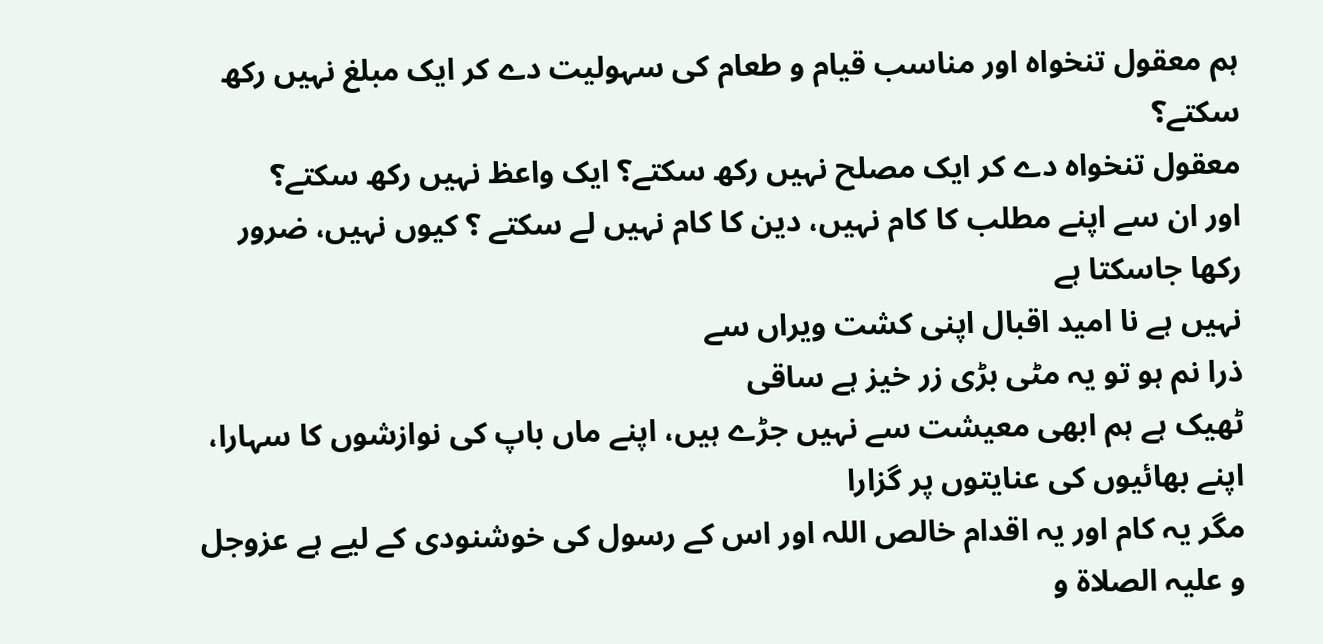ہم معقول تنخواہ اور مناسب قیام و طعام کی سہولیت دے کر ایک مبلغ نہیں رکھ سکتے؟
معقول تنخواہ دے کر ایک مصلح نہیں رکھ سکتے؟ ایک واعظ نہیں رکھ سکتے؟
اور ان سے اپنے مطلب کا کام نہیں، دین کا کام نہیں لے سکتے ؟ کیوں نہیں، ضرور رکھا جاسکتا ہے
نہیں ہے نا امید اقبال اپنی کشت ویراں سے
ذرا نم ہو تو یہ مٹی بڑی زر خیز ہے ساقی
ٹھیک ہے ہم ابھی معیشت سے نہیں جڑے ہیں، اپنے ماں باپ کی نوازشوں کا سہارا، اپنے بھائیوں کی عنایتوں پر گزارا
مگر یہ کام اور یہ اقدام خالص اللہ اور اس کے رسول کی خوشنودی کے لیے ہے عزوجل و علیہ الصلاة و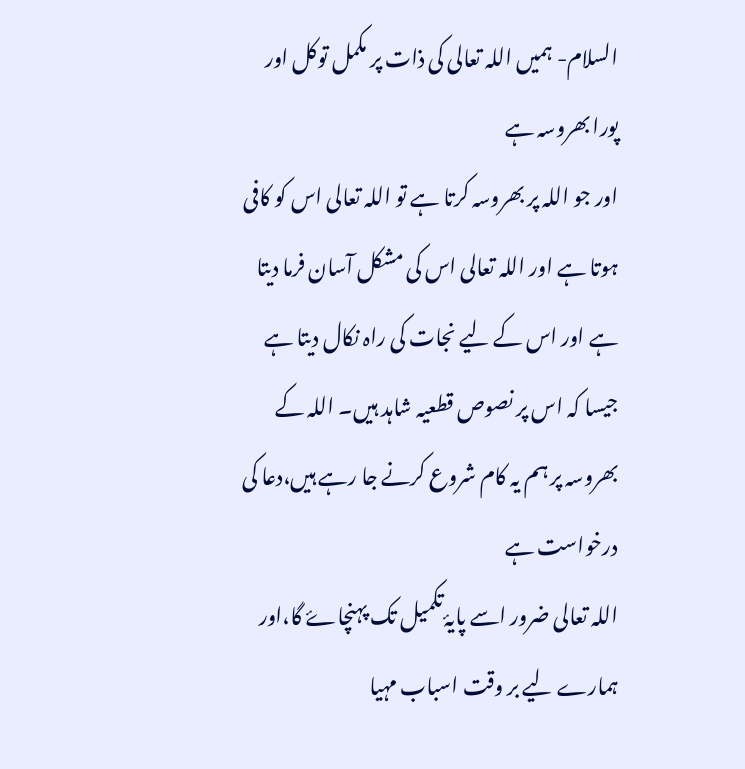السلام- ہمیں اللہ تعالی کی ذات پر مکمل توکل اور پورا بھروسہ ہے
اور جو اللہ پر بھروسہ کرتا ہے تو اللہ تعالی اس کو کافی ہوتا ہے اور اللہ تعالی اس کی مشکل آسان فرما دیتا ہے اور اس کے لیے نجات کی راہ نکال دیتا ہے
جیسا کہ اس پر نصوص قطعیہ شاہد ہیں۔ اللہ کے بھروسہ پر ہم یہ کام شروع کرنے جا رہے ہیں،دعا کی درخواست ہے
اللہ تعالی ضرور اسے پایۂ تکمیل تک پہنچاۓ گا،اور ہمارے لیے بر وقت اسباب مہیا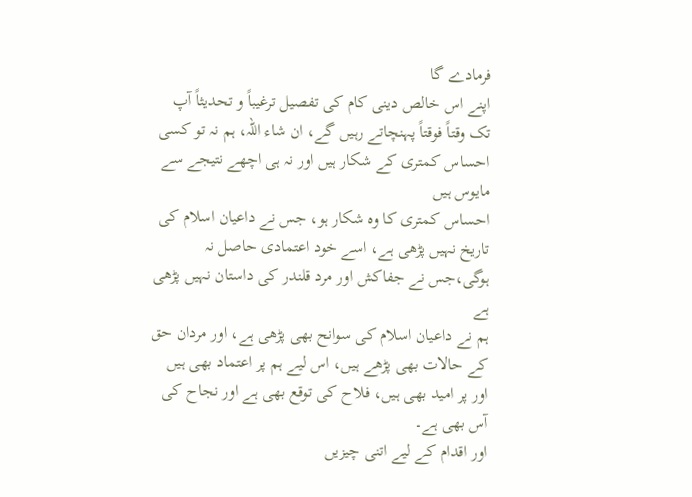فرمادے گا
اپنے اس خالص دینی کام کی تفصیل ترغیباً و تحدیثاً آپ تک وقتاً فوقتاً پہنچاتے رہیں گے، ان شاء اللہ، ہم نہ تو کسی احساس کمتری کے شکار ہیں اور نہ ہی اچھے نتیجے سے مایوس ہیں
احساس کمتری کا وہ شکار ہو، جس نے داعیان اسلام کی تاریخ نہیں پڑھی ہے، اسے خود اعتمادی حاصل نہ ہوگی،جس نے جفاکش اور مرد قلندر کی داستان نہیں پڑھی ہے
ہم نے داعیان اسلام کی سوانح بھی پڑھی ہے، اور مردان حق کے حالات بھی پڑھے ہیں، اس لیے ہم پر اعتماد بھی ہیں اور پر امید بھی ہیں، فلاح کی توقع بھی ہے اور نجاح کی آس بھی ہے۔
اور اقدام کے لیے اتنی چیزیں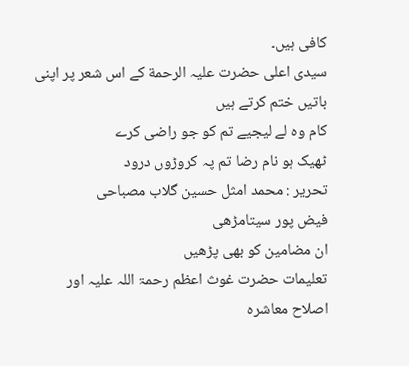کافی ہیں۔
سیدی اعلی حضرت علیہ الرحمة کے اس شعر پر اپنی باتیں ختم کرتے ہیں
کام وہ لے لیجیے تم کو جو راضی کرے
ٹھیک ہو نام رضا تم پہ کروڑوں درود
تحریر : محمد امثل حسین گلاب مصباحی
فیض پور سیتامڑھی
ان مضامین کو بھی پڑھیں
تعلیمات حضرت غوث اعظم رحمۃ اللہ علیہ اور اصلاح معاشرہ